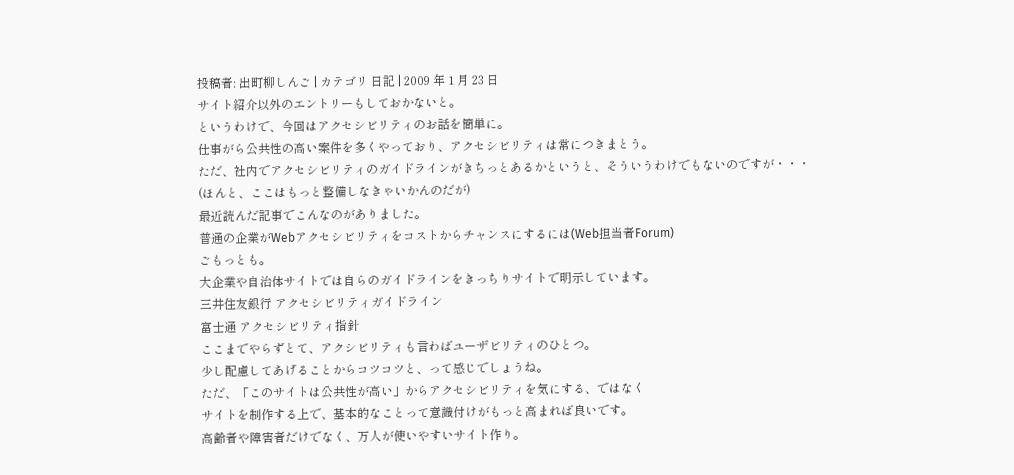投稿者: 出町柳しんご | カテゴリ 日記 | 2009 年 1 月 23 日
サイト紹介以外のエントリーもしておかないと。
というわけで、今回はアクセシビリティのお話を簡単に。
仕事がら公共性の高い案件を多くやっており、アクセシビリティは常につきまとう。
ただ、社内でアクセシビリティのガイドラインがきちっとあるかというと、そういうわけでもないのですが・・・
(ほんと、ここはもっと整備しなきゃいかんのだが)
最近読んだ記事でこんなのがありました。
普通の企業がWebアクセシビリティをコストからチャンスにするには(Web担当者Forum)
ごもっとも。
大企業や自治体サイトでは自らのガイドラインをきっちりサイトで明示しています。
三井住友銀行 アクセシビリティガイドライン
富士通 アクセシビリティ指針
ここまでやらずとて、アクシビリティも言わばユーザビリティのひとつ。
少し配慮してあげることからコツコツと、って感じでしょうね。
ただ、「このサイトは公共性が高い」からアクセシビリティを気にする、ではなく
サイトを制作する上で、基本的なことって意識付けがもっと高まれば良いです。
高齢者や障害者だけでなく、万人が使いやすいサイト作り。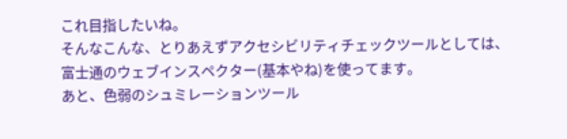これ目指したいね。
そんなこんな、とりあえずアクセシビリティチェックツールとしては、
富士通のウェブインスペクター(基本やね)を使ってます。
あと、色弱のシュミレーションツール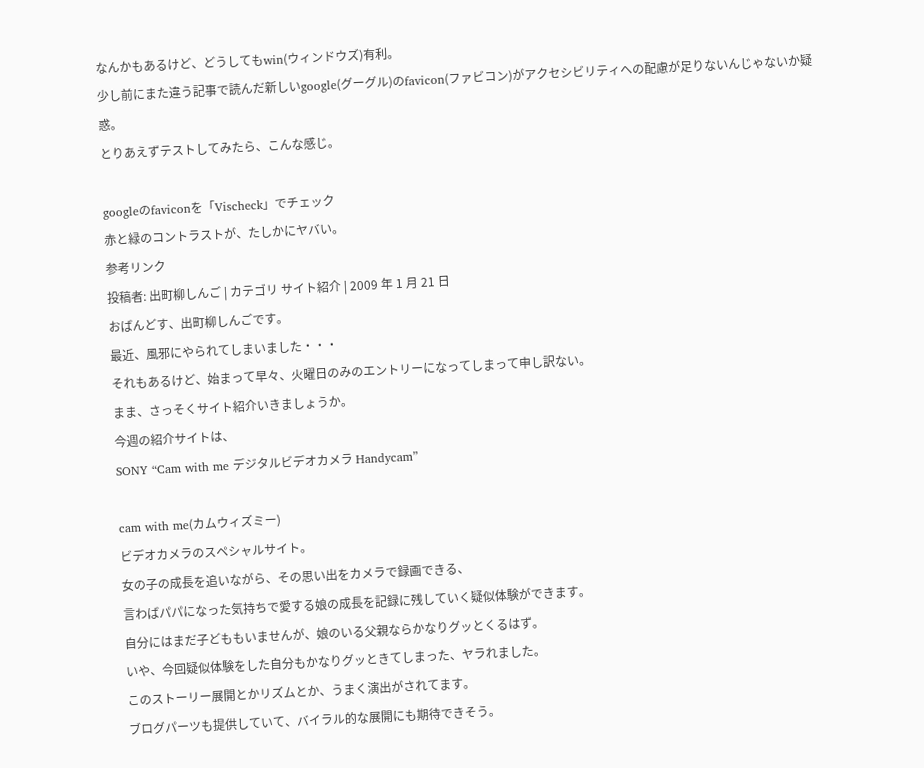なんかもあるけど、どうしてもwin(ウィンドウズ)有利。
少し前にまた違う記事で読んだ新しいgoogle(グーグル)のfavicon(ファビコン)がアクセシビリティへの配慮が足りないんじゃないか疑惑。
とりあえずテストしてみたら、こんな感じ。

googleのfaviconを「Vischeck」でチェック
赤と緑のコントラストが、たしかにヤバい。
参考リンク
投稿者: 出町柳しんご | カテゴリ サイト紹介 | 2009 年 1 月 21 日
おばんどす、出町柳しんごです。
最近、風邪にやられてしまいました・・・
それもあるけど、始まって早々、火曜日のみのエントリーになってしまって申し訳ない。
まま、さっそくサイト紹介いきましょうか。
今週の紹介サイトは、
SONY “Cam with me デジタルビデオカメラ Handycam”

cam with me(カムウィズミー)
ビデオカメラのスペシャルサイト。
女の子の成長を追いながら、その思い出をカメラで録画できる、
言わばパパになった気持ちで愛する娘の成長を記録に残していく疑似体験ができます。
自分にはまだ子どももいませんが、娘のいる父親ならかなりグッとくるはず。
いや、今回疑似体験をした自分もかなりグッときてしまった、ヤラれました。
このストーリー展開とかリズムとか、うまく演出がされてます。
ブログパーツも提供していて、バイラル的な展開にも期待できそう。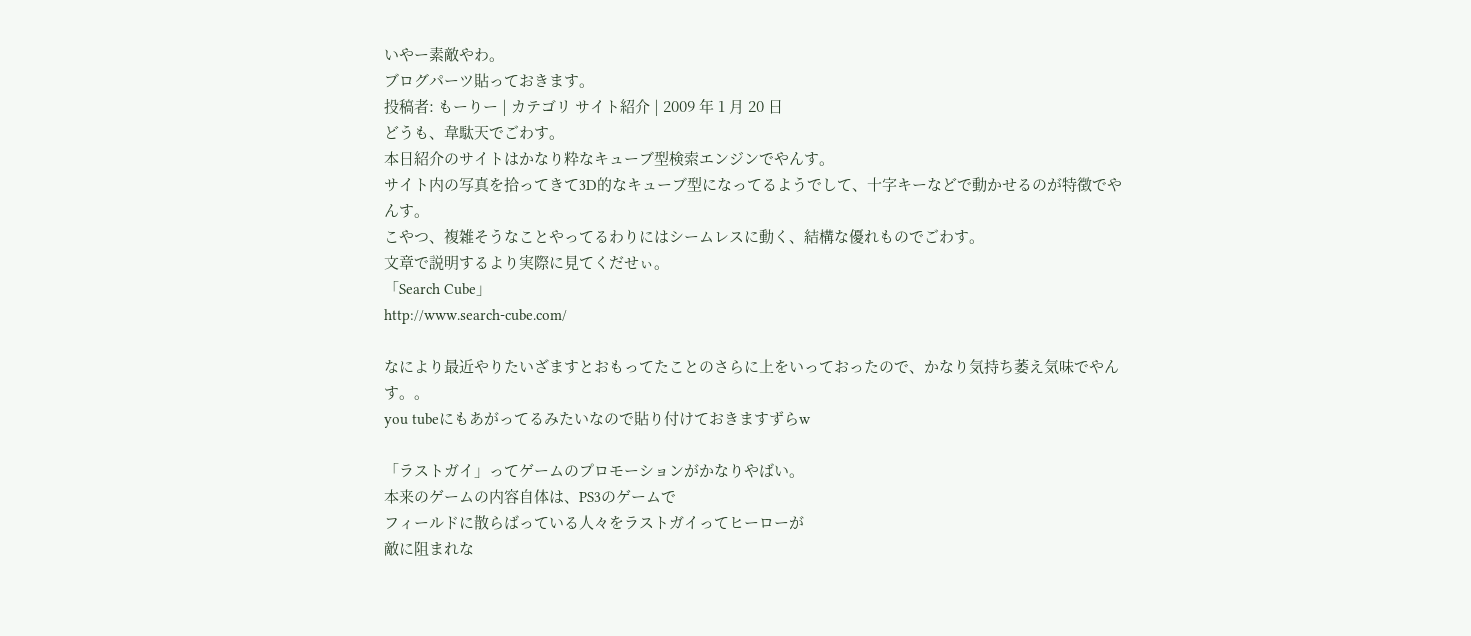いやー素敵やわ。
ブログパーツ貼っておきます。
投稿者: もーりー | カテゴリ サイト紹介 | 2009 年 1 月 20 日
どうも、韋駄天でごわす。
本日紹介のサイトはかなり粋なキューブ型検索エンジンでやんす。
サイト内の写真を拾ってきて3D的なキューブ型になってるようでして、十字キーなどで動かせるのが特徴でやんす。
こやつ、複雑そうなことやってるわりにはシームレスに動く、結構な優れものでごわす。
文章で説明するより実際に見てくだせぃ。
「Search Cube」
http://www.search-cube.com/

なにより最近やりたいざますとおもってたことのさらに上をいっておったので、かなり気持ち萎え気味でやんす。。
you tubeにもあがってるみたいなので貼り付けておきますずらw

「ラストガイ」ってゲームのプロモーションがかなりやばい。
本来のゲームの内容自体は、PS3のゲームで
フィールドに散らばっている人々をラストガイってヒーローが
敵に阻まれな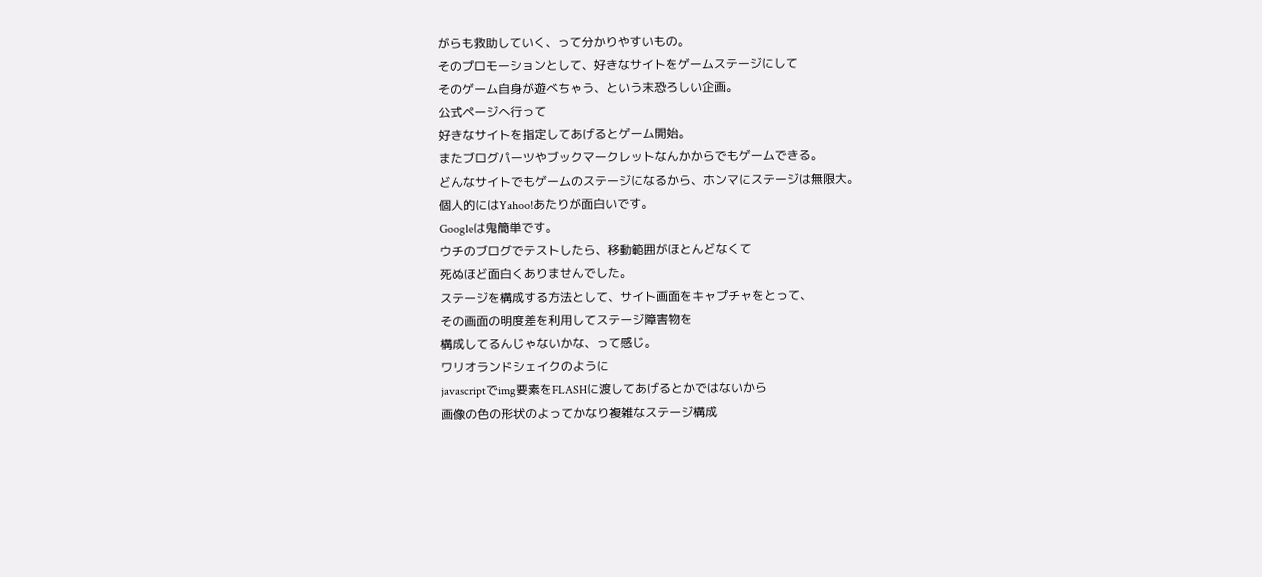がらも救助していく、って分かりやすいもの。
そのプロモーションとして、好きなサイトをゲームステージにして
そのゲーム自身が遊べちゃう、という末恐ろしい企画。
公式ページへ行って
好きなサイトを指定してあげるとゲーム開始。
またブログパーツやブックマークレットなんかからでもゲームできる。
どんなサイトでもゲームのステージになるから、ホンマにステージは無限大。
個人的にはYahoo!あたりが面白いです。
Googleは鬼簡単です。
ウチのブログでテストしたら、移動範囲がほとんどなくて
死ぬほど面白くありませんでした。
ステージを構成する方法として、サイト画面をキャプチャをとって、
その画面の明度差を利用してステージ障害物を
構成してるんじゃないかな、って感じ。
ワリオランドシェイクのように
javascriptでimg要素をFLASHに渡してあげるとかではないから
画像の色の形状のよってかなり複雑なステージ構成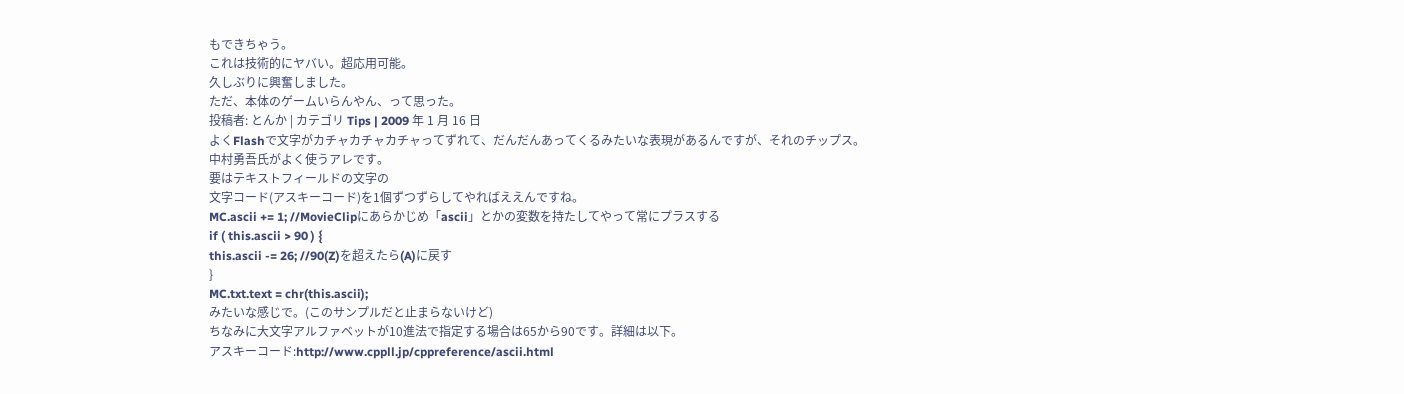もできちゃう。
これは技術的にヤバい。超応用可能。
久しぶりに興奮しました。
ただ、本体のゲームいらんやん、って思った。
投稿者: とんか | カテゴリ Tips | 2009 年 1 月 16 日
よくFlashで文字がカチャカチャカチャってずれて、だんだんあってくるみたいな表現があるんですが、それのチップス。
中村勇吾氏がよく使うアレです。
要はテキストフィールドの文字の
文字コード(アスキーコード)を1個ずつずらしてやればええんですね。
MC.ascii += 1; //MovieClipにあらかじめ「ascii」とかの変数を持たしてやって常にプラスする
if ( this.ascii > 90 ) {
this.ascii -= 26; //90(Z)を超えたら(A)に戻す
}
MC.txt.text = chr(this.ascii);
みたいな感じで。(このサンプルだと止まらないけど)
ちなみに大文字アルファベットが10進法で指定する場合は65から90です。詳細は以下。
アスキーコード:http://www.cppll.jp/cppreference/ascii.html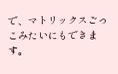で、マトリックスごっこみたいにもできます。